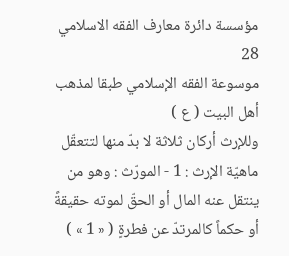مؤسسة دائرة معارف الفقه الاسلامي
28
موسوعة الفقه الإسلامي طبقا لمذهب أهل البيت ( ع )
وللإرث أركان ثلاثة لا بدّ منها لتتعقّل ماهيّة الإرث : 1 - المورّث : وهو من ينتقل عنه المال أو الحقّ لموته حقيقةً أو حكماً كالمرتدّ عن فطرةٍ ( « 1 » )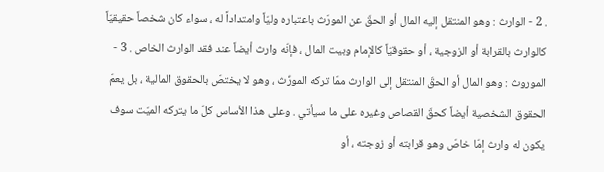. 2 - الوارث : وهو المنتقل إليه المال أو الحقّ عن المورّث باعتباره وليّاً وامتداداً له ، سواء كان شخصاً حقيقيّاً كالوارث بالقرابة أو الزوجية ، أو حقوقيّاً كالإمام وبيت المال ، فإنّه وارث أيضاً عند فقد الوارث الخاص . 3 - الموروث : وهو المال أو الحقّ المنتقل إلى الوارث ممّا تركه المورِّث ، وهو لا يختصّ بالحقوق المالية ، بل يعمّ الحقوق الشخصية أيضاً كحقّ القصاص وغيره على ما سيأتي . وعلى هذا الأساس كلّ ما يتركه الميّت سوف يكون له وارث إمّا خاصّ وهو قرابته أو زوجته ، أو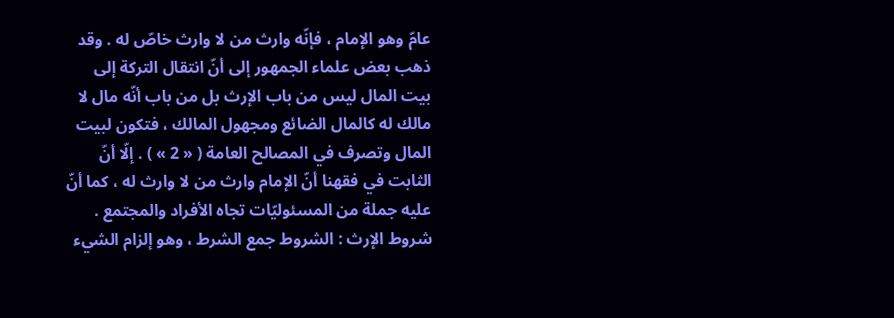عامّ وهو الإمام ، فإنّه وارث من لا وارث خاصّ له . وقد ذهب بعض علماء الجمهور إلى أنّ انتقال التركة إلى بيت المال ليس من باب الإرث بل من باب أنّه مال لا مالك له كالمال الضائع ومجهول المالك ، فتكون لبيت المال وتصرف في المصالح العامة ( « 2 » ) . إلّا أنّ الثابت في فقهنا أنّ الإمام وارث من لا وارث له ، كما أنّ عليه جملة من المسئوليّات تجاه الأفراد والمجتمع . شروط الإرث : الشروط جمع الشرط ، وهو إلزام الشيء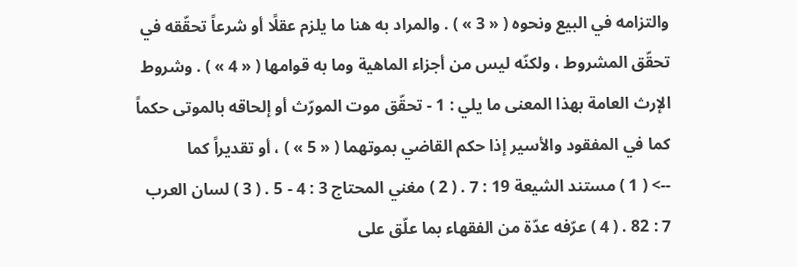والتزامه في البيع ونحوه ( « 3 » ) . والمراد به هنا ما يلزم عقلًا أو شرعاً تحقّقه في تحقّق المشروط ، ولكنّه ليس من أجزاء الماهية وما به قوامها ( « 4 » ) . وشروط الإرث العامة بهذا المعنى ما يلي : 1 - تحقّق موت المورّث أو إلحاقه بالموتى حكماً كما في المفقود والأسير إذا حكم القاضي بموتهما ( « 5 » ) ، أو تقديراً كما
--> ( 1 ) مستند الشيعة 19 : 7 . ( 2 ) مغني المحتاج 3 : 4 - 5 . ( 3 ) لسان العرب 7 : 82 . ( 4 ) عرّفه عدّة من الفقهاء بما علّق على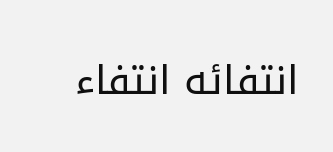انتفائه انتفاء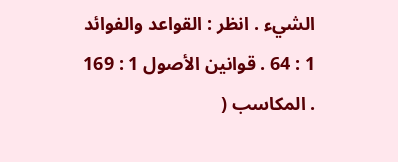الشيء . انظر : القواعد والفوائد 1 : 64 . قوانين الأصول 1 : 169 . المكاسب (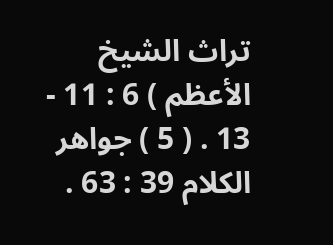تراث الشيخ الأعظم ) 6 : 11 - 13 . ( 5 ) جواهر الكلام 39 : 63 .